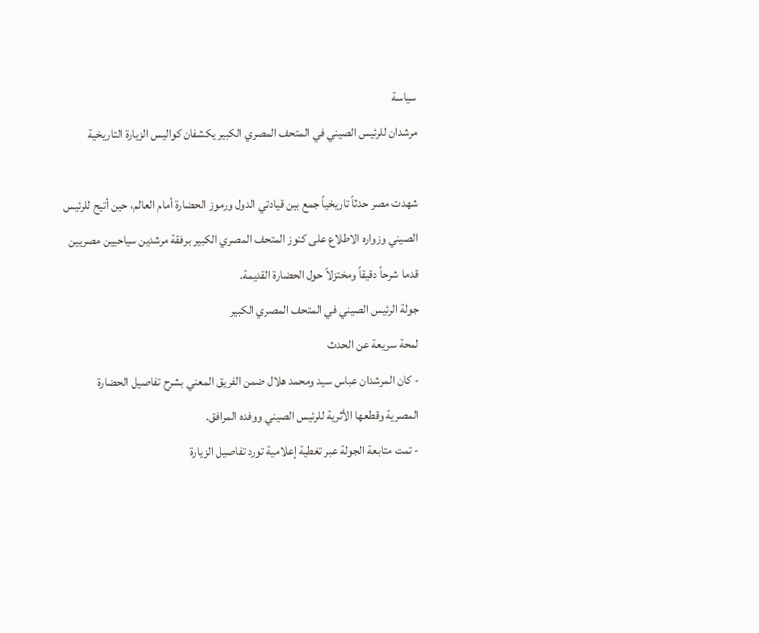سياسة
مرشدان للرئيس الصيني في المتحف المصري الكبير يكشفان كواليس الزيارة التاريخية

شهدت مصر حدثاً تاريخياً جمع بين قيادتي الدول ورموز الحضارة أمام العالم، حين أتيح للرئيس الصيني وزواره الاطلاع على كنوز المتحف المصري الكبير برفقة مرشدين سياحيين مصريين قدما شرحاً دقيقاً ومختزلاً حول الحضارة القديمة.
جولة الرئيس الصيني في المتحف المصري الكبير
لمحة سريعة عن الحدث
- كان المرشدان عباس سيد ومحمد هلال ضمن الفريق المعني بشرح تفاصيل الحضارة المصرية وقطعها الأثرية للرئيس الصيني ووفده المرافق.
- تمت متابعة الجولة عبر تغطية إعلامية تورد تفاصيل الزيارة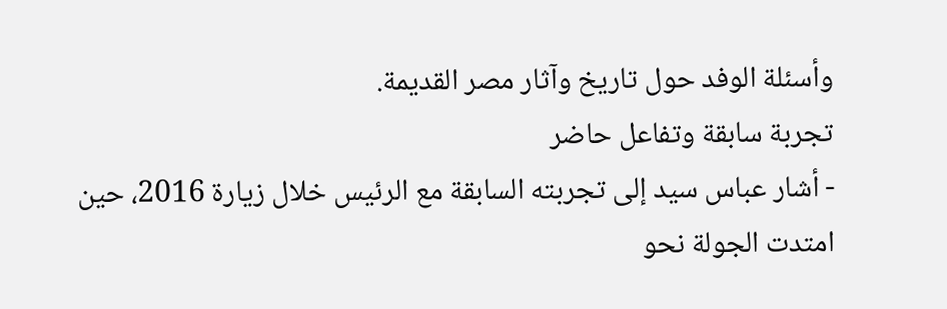وأسئلة الوفد حول تاريخ وآثار مصر القديمة.
تجربة سابقة وتفاعل حاضر
- أشار عباس سيد إلى تجربته السابقة مع الرئيس خلال زيارة 2016، حين امتدت الجولة نحو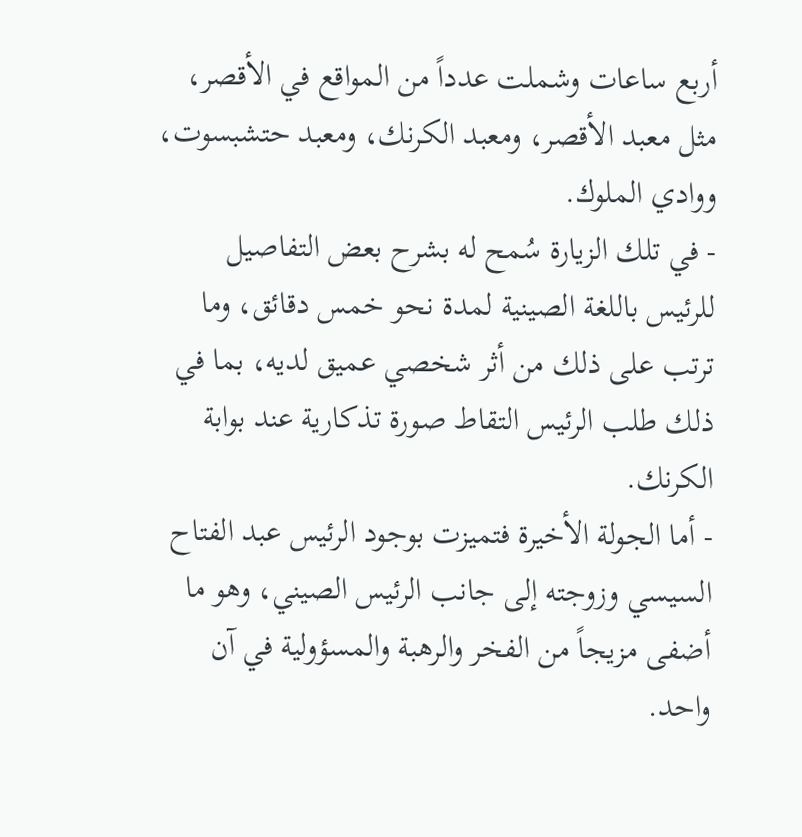أربع ساعات وشملت عدداً من المواقع في الأقصر، مثل معبد الأقصر، ومعبد الكرنك، ومعبد حتشبسوت، ووادي الملوك.
- في تلك الزيارة سُمح له بشرح بعض التفاصيل للرئيس باللغة الصينية لمدة نحو خمس دقائق، وما ترتب على ذلك من أثر شخصي عميق لديه، بما في ذلك طلب الرئيس التقاط صورة تذكارية عند بوابة الكرنك.
- أما الجولة الأخيرة فتميزت بوجود الرئيس عبد الفتاح السيسي وزوجته إلى جانب الرئيس الصيني، وهو ما أضفى مزيجاً من الفخر والرهبة والمسؤولية في آن واحد.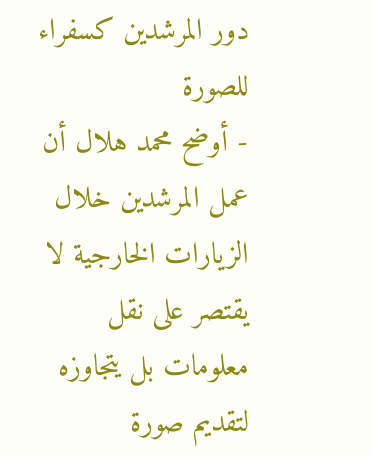دور المرشدين كسفراء للصورة
- أوضح محمد هلال أن عمل المرشدين خلال الزيارات الخارجية لا يقتصر على نقل معلومات بل يتجاوزه لتقديم صورة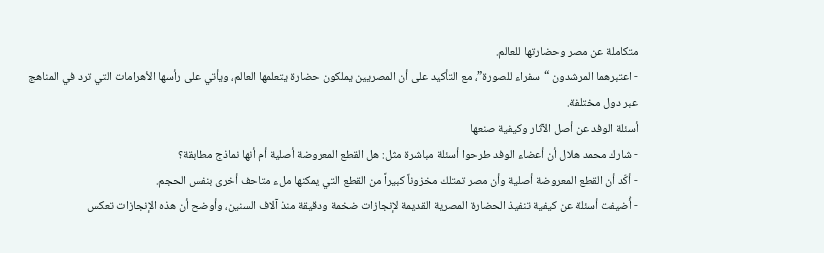متكاملة عن مصر وحضارتها للعالم.
- اعتبرهما المرشدون “سفراء للصورة”، مع التأكيد على أن المصريين يملكون حضارة يتعلمها العالم، ويأتي على رأسها الأهرامات التي ترد في المناهج عبر دول مختلفة.
أسئلة الوفد عن أصل الآثار وكيفية صنعها
- شارك محمد هلال أن أعضاء الوفد طرحوا أسئلة مباشرة مثل: هل القطع المعروضة أصلية أم أنها نماذج مطابقة؟
- أكّد أن القطع المعروضة أصلية وأن مصر تمتلك مخزوناً كبيراً من القطع التي يمكنها ملء متاحف أخرى بنفس الحجم.
- أُضيفت أسئلة عن كيفية تنفيذ الحضارة المصرية القديمة لإنجازات ضخمة ودقيقة منذ آلاف السنين، وأوضح أن هذه الإنجازات تعكس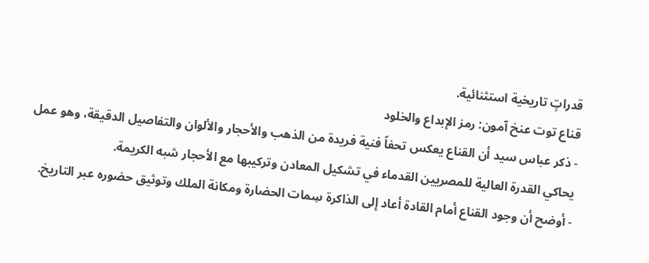قدراتٍ تاريخية استثنائية.
قناع توت عنخ آمون: رمز الإبداع والخلود
- ذكر عباس سيد أن القناع يعكس تحفاً فنية فريدة من الذهب والأحجار والألوان والتفاصيل الدقيقة، وهو عمل يحاكي القدرة العالية للمصريين القدماء في تشكيل المعادن وتركيبها مع الأحجار شبه الكريمة.
- أوضح أن وجود القناع أمام القادة أعاد إلى الذاكرة سِمات الحضارة ومكانة الملك وتوثيق حضوره عبر التاريخ.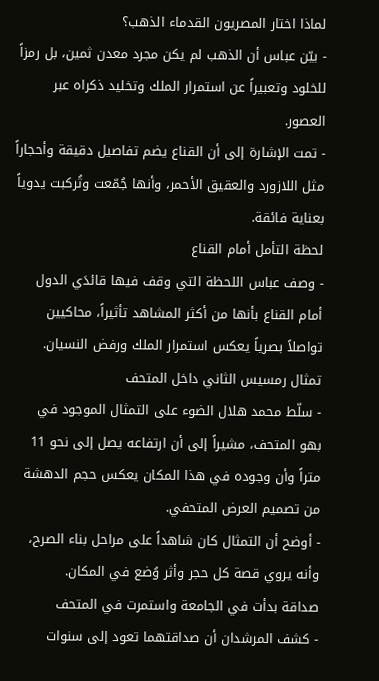لماذا اختار المصريون القدماء الذهب؟
- بيّن عباس أن الذهب لم يكن مجرد معدن ثمين، بل رمزاً للخلود وتعبيراً عن استمرار الملك وتخليد ذكراه عبر العصور.
- تمت الإشارة إلى أن القناع يضم تفاصيل دقيقة وأحجاراً مثل اللازورد والعقيق الأحمر، وأنها جُمّعت وتُركبت يدوياً بعناية فائقة.
لحظة التأمل أمام القناع
- وصف عباس اللحظة التي وقف فيها قائدَي الدول أمام القناع بأنها من أكثر المشاهد تأثيراً، محاكيين تواصلاً بصرياً يعكس استمرار الملك ورفض النسيان.
تمثال رمسيس الثاني داخل المتحف
- سلّط محمد هلال الضوء على التمثال الموجود في بهو المتحف، مشيراً إلى أن ارتفاعه يصل إلى نحو 11 متراً وأن وجوده في هذا المكان يعكس حجم الدهشة من تصميم العرض المتحفي.
- أوضح أن التمثال كان شاهداً على مراحل بناء الصرح، وأنه يروي قصة كل حجر وأثر وُضع في المكان.
صداقة بدأت في الجامعة واستمرت في المتحف
- كشف المرشدان أن صداقتهما تعود إلى سنوات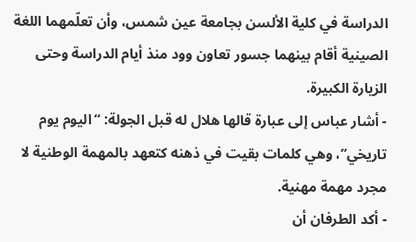الدراسة في كلية الألسن بجامعة عين شمس، وأن تعلّمهما اللغة الصينية أقام بينهما جسور تعاون وود منذ أيام الدراسة وحتى الزيارة الكبيرة.
- أشار عباس إلى عبارة قالها هلال له قبل الجولة: “اليوم يوم تاريخي”، وهي كلمات بقيت في ذهنه كتعهد بالمهمة الوطنية لا مجرد مهمة مهنية.
- أكد الطرفان أن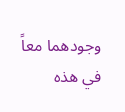وجودهما معاً في هذه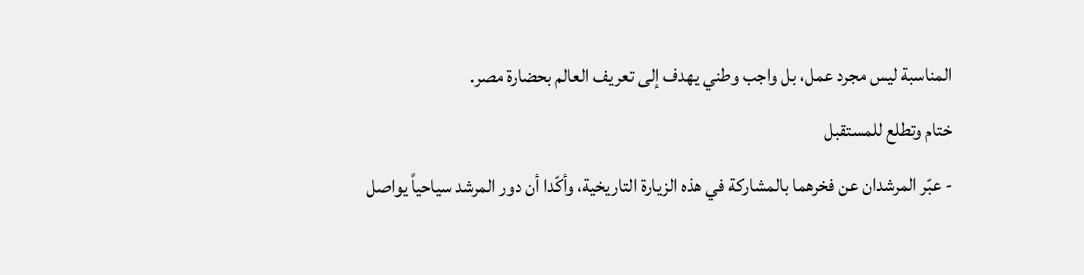المناسبة ليس مجرد عمل، بل واجب وطني يهدف إلى تعريف العالم بحضارة مصر.
ختام وتطلع للمستقبل
- عبّر المرشدان عن فخرهما بالمشاركة في هذه الزيارة التاريخية، وأكّدا أن دور المرشد سياحياً يواصل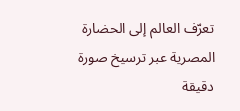تعرّف العالم إلى الحضارة المصرية عبر ترسيخ صورة دقيقة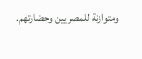ومتوازنة للمصريين وحضارتهم.